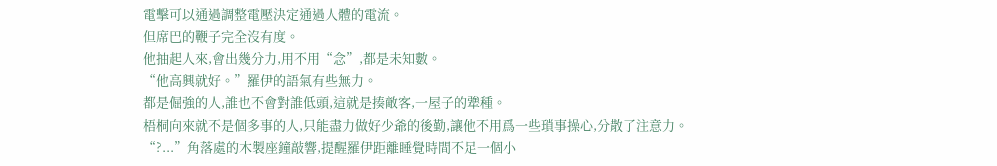電擊可以通過調整電壓決定通過人體的電流。
但席巴的鞭子完全沒有度。
他抽起人來,會出幾分力,用不用“念”,都是未知數。
“他高興就好。”羅伊的語氣有些無力。
都是倔強的人,誰也不會對誰低頭,這就是揍敵客,一屋子的犟種。
梧桐向來就不是個多事的人,只能盡力做好少爺的後勤,讓他不用爲一些瑣事操心,分散了注意力。
“?...”角落處的木製座鐘敲響,提醒羅伊距離睡覺時間不足一個小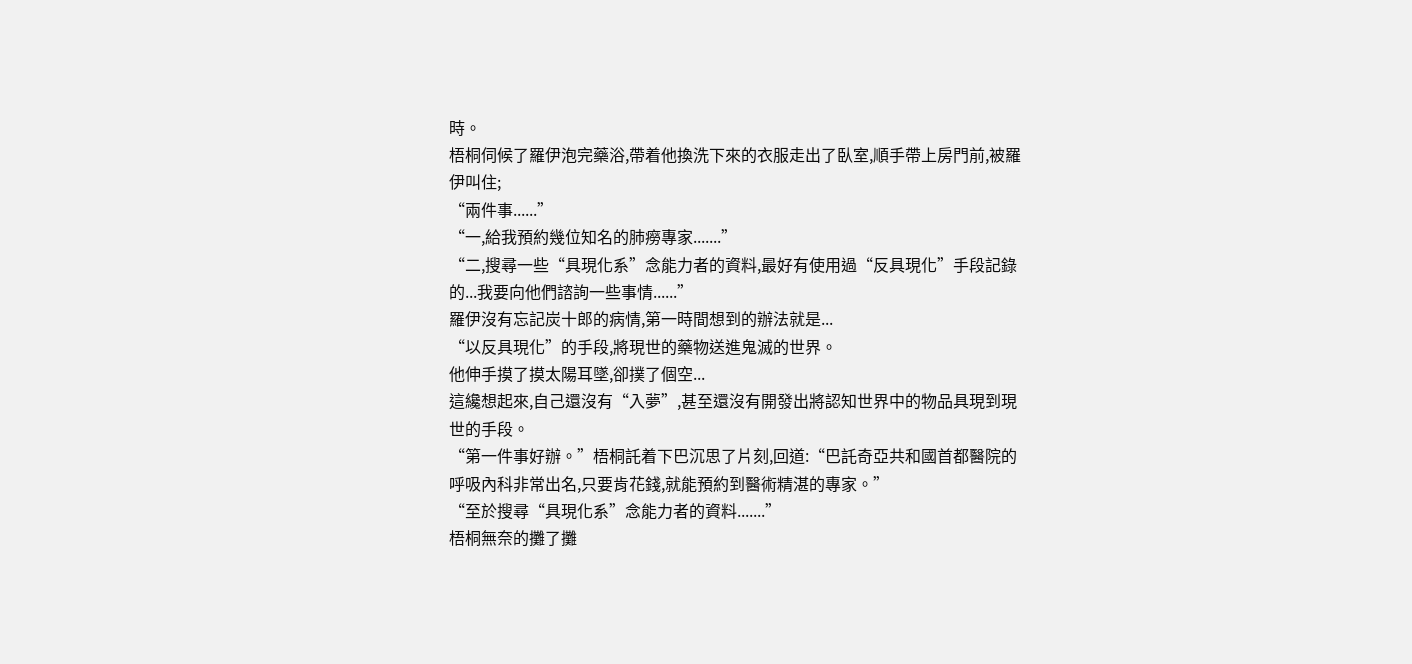時。
梧桐伺候了羅伊泡完藥浴,帶着他換洗下來的衣服走出了臥室,順手帶上房門前,被羅伊叫住;
“兩件事......”
“一,給我預約幾位知名的肺癆專家.......”
“二,搜尋一些“具現化系”念能力者的資料,最好有使用過“反具現化”手段記錄的...我要向他們諮詢一些事情......”
羅伊沒有忘記炭十郎的病情,第一時間想到的辦法就是...
“以反具現化”的手段,將現世的藥物送進鬼滅的世界。
他伸手摸了摸太陽耳墜,卻撲了個空...
這纔想起來,自己還沒有“入夢”,甚至還沒有開發出將認知世界中的物品具現到現世的手段。
“第一件事好辦。”梧桐託着下巴沉思了片刻,回道:“巴託奇亞共和國首都醫院的呼吸內科非常出名,只要肯花錢,就能預約到醫術精湛的專家。”
“至於搜尋“具現化系”念能力者的資料.......”
梧桐無奈的攤了攤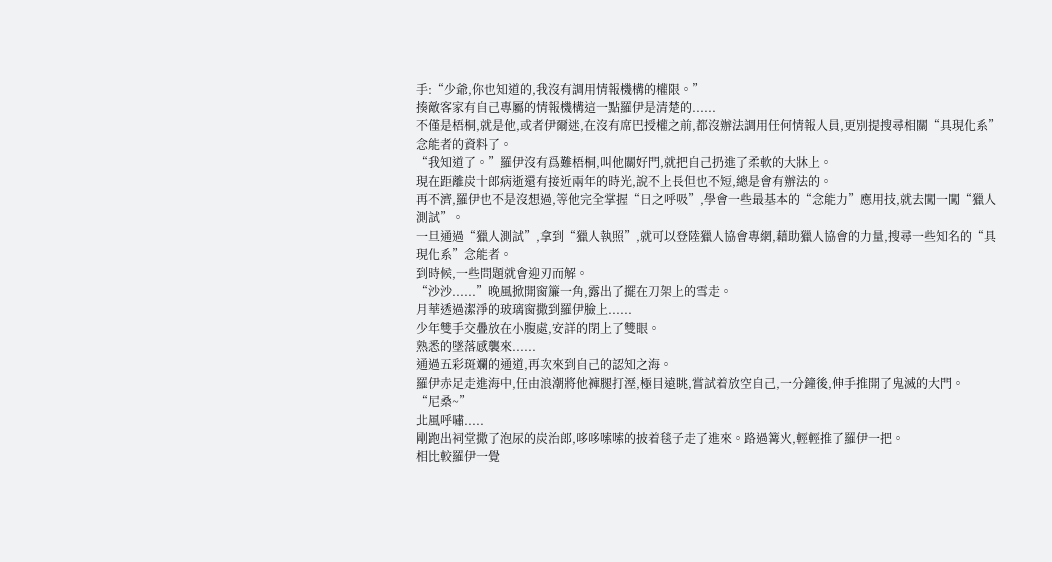手:“少爺,你也知道的,我沒有調用情報機構的權限。”
揍敵客家有自己專屬的情報機構這一點羅伊是清楚的......
不僅是梧桐,就是他,或者伊爾迷,在沒有席巴授權之前,都沒辦法調用任何情報人員,更別提搜尋相關“具現化系”念能者的資料了。
“我知道了。”羅伊沒有爲難梧桐,叫他關好門,就把自己扔進了柔軟的大牀上。
現在距離炭十郎病逝還有接近兩年的時光,說不上長但也不短,總是會有辦法的。
再不濟,羅伊也不是沒想過,等他完全掌握“日之呼吸”,學會一些最基本的“念能力”應用技,就去闖一闖“獵人測試”。
一旦通過“獵人測試”,拿到“獵人執照”,就可以登陸獵人協會專網,藉助獵人協會的力量,搜尋一些知名的“具現化系”念能者。
到時候,一些問題就會迎刃而解。
“沙沙......”晚風掀開窗簾一角,露出了擺在刀架上的雪走。
月華透過潔淨的玻璃窗撒到羅伊臉上......
少年雙手交疊放在小腹處,安詳的閉上了雙眼。
熟悉的墜落感襲來......
通過五彩斑斕的通道,再次來到自己的認知之海。
羅伊赤足走進海中,任由浪潮將他褲腿打溼,極目遠眺,嘗試着放空自己,一分鐘後,伸手推開了鬼滅的大門。
“尼桑~”
北風呼嘯.....
剛跑出祠堂撒了泡尿的炭治郎,哆哆嗦嗦的披着毯子走了進來。路過篝火,輕輕推了羅伊一把。
相比較羅伊一覺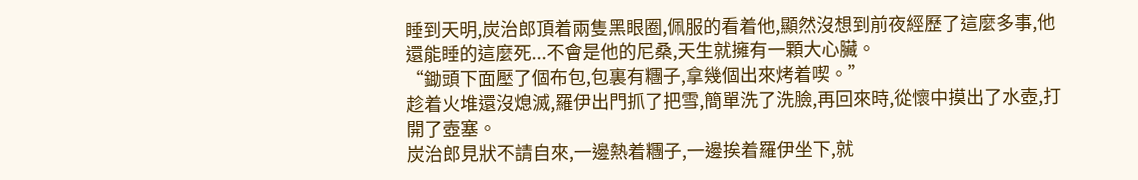睡到天明,炭治郎頂着兩隻黑眼圈,佩服的看着他,顯然沒想到前夜經歷了這麼多事,他還能睡的這麼死...不會是他的尼桑,天生就擁有一顆大心臟。
“鋤頭下面壓了個布包,包裏有糰子,拿幾個出來烤着喫。”
趁着火堆還沒熄滅,羅伊出門抓了把雪,簡單洗了洗臉,再回來時,從懷中摸出了水壺,打開了壺塞。
炭治郎見狀不請自來,一邊熱着糰子,一邊挨着羅伊坐下,就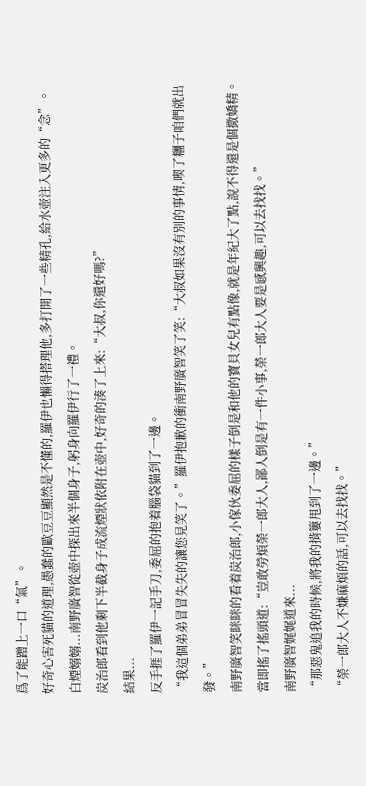爲了能蹭上一口“氣”。
好奇心害死貓的道理,愚蠢的歐豆豆顯然是不懂的,羅伊也懶得搭理他,多打開了一些精孔,給水壺注入更多的“念”。
白煙嫋嫋...南野廣智從壺中探出來半個身子,躬身向羅伊行了一禮。
炭治郎看到他剩下半截身子成流煙狀依附在壺中,好奇的湊了上來:“大叔,你還好嗎?”
結果...
反手捱了羅伊一記手刀,委屈的抱着腦袋貓到了一邊。
“我這個弟弟冒冒失失的讓您見笑了。”羅伊抱歉的衝南野廣智笑了笑:“大叔如果沒有別的事情,喫了糰子咱們就出發。”
南野廣智笑眯眯的看着炭治郎,小傢伙委屈的樣子倒是和他的寶貝女兒有點像,就是年紀大了點,說不得還是個撒嬌精。
當即搖了搖頭道:“豈敢勞煩榮一郎大人,鄙人倒是有一件小事,榮一郎大人要是感興趣,可以去找找。”
南野廣智娓娓道來...
“那惡鬼追我的時候,將我的揹簍甩到了一邊。”
“榮一郎大人不嫌麻煩的話,可以去找找。”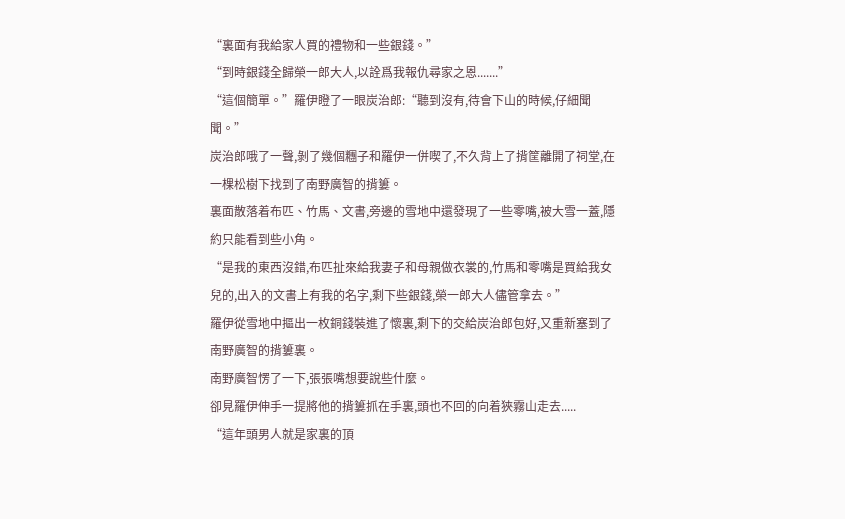“裏面有我給家人買的禮物和一些銀錢。”
“到時銀錢全歸榮一郎大人,以詮爲我報仇尋家之恩.......”
“這個簡單。”羅伊瞪了一眼炭治郎:“聽到沒有,待會下山的時候,仔細聞聞。”
炭治郎哦了一聲,剝了幾個糰子和羅伊一併喫了,不久背上了揹筐離開了祠堂,在一棵松樹下找到了南野廣智的揹簍。
裏面散落着布匹、竹馬、文書,旁邊的雪地中還發現了一些零嘴,被大雪一蓋,隱約只能看到些小角。
“是我的東西沒錯,布匹扯來給我妻子和母親做衣裳的,竹馬和零嘴是買給我女兒的,出入的文書上有我的名字,剩下些銀錢,榮一郎大人儘管拿去。”
羅伊從雪地中摳出一枚銅錢裝進了懷裏,剩下的交給炭治郎包好,又重新塞到了南野廣智的揹簍裏。
南野廣智愣了一下,張張嘴想要說些什麼。
卻見羅伊伸手一提將他的揹簍抓在手裏,頭也不回的向着狹霧山走去.....
“這年頭男人就是家裏的頂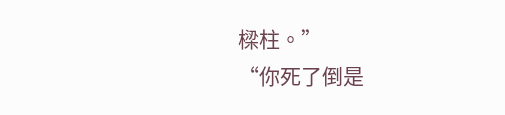樑柱。”
“你死了倒是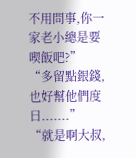不用問事,你一家老小總是要喫飯吧?”
“多留點銀錢,也好幫他們度日.......”
“就是啊大叔,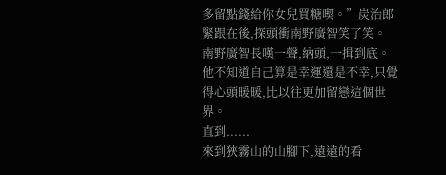多留點錢給你女兒買糖喫。”炭治郎緊跟在後,探頭衝南野廣智笑了笑。
南野廣智長嘆一聲,納頭,一揖到底。
他不知道自己算是幸運還是不幸,只覺得心頭暖暖,比以往更加留戀這個世界。
直到......
來到狹霧山的山腳下,遠遠的看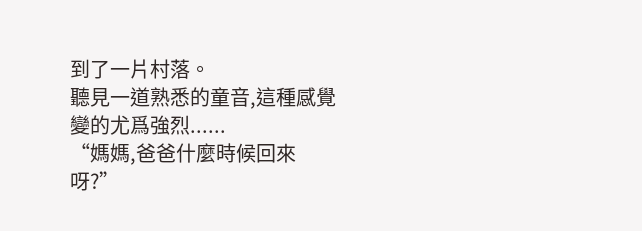到了一片村落。
聽見一道熟悉的童音,這種感覺變的尤爲強烈......
“媽媽,爸爸什麼時候回來呀?”